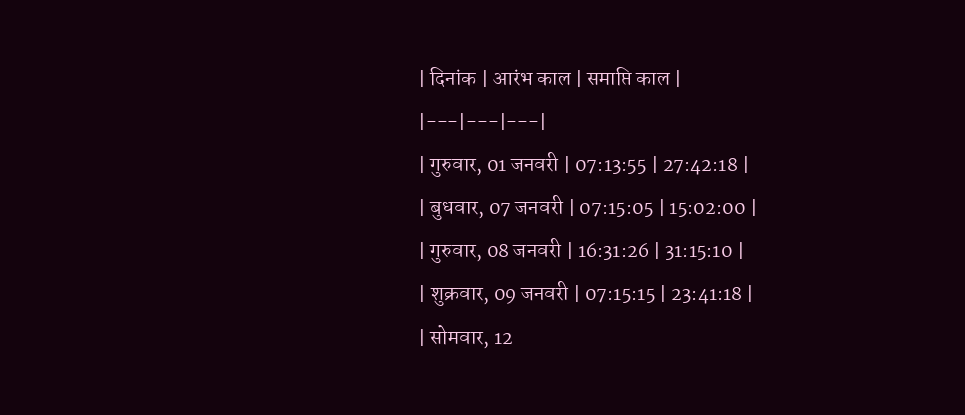| दिनांक | आरंभ काल | समाप्ति काल |
|---|---|---|
| गुरुवार, 01 जनवरी | 07:13:55 | 27:42:18 |
| बुधवार, 07 जनवरी | 07:15:05 | 15:02:00 |
| गुरुवार, 08 जनवरी | 16:31:26 | 31:15:10 |
| शुक्रवार, 09 जनवरी | 07:15:15 | 23:41:18 |
| सोमवार, 12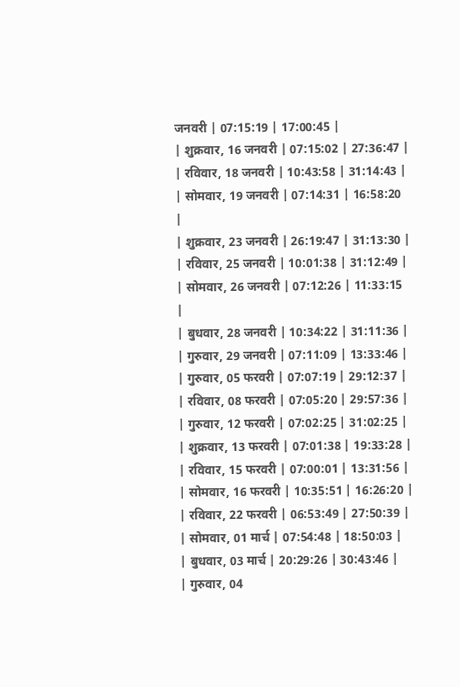जनवरी | 07:15:19 | 17:00:45 |
| शुक्रवार, 16 जनवरी | 07:15:02 | 27:36:47 |
| रविवार, 18 जनवरी | 10:43:58 | 31:14:43 |
| सोमवार, 19 जनवरी | 07:14:31 | 16:58:20 |
| शुक्रवार, 23 जनवरी | 26:19:47 | 31:13:30 |
| रविवार, 25 जनवरी | 10:01:38 | 31:12:49 |
| सोमवार, 26 जनवरी | 07:12:26 | 11:33:15 |
| बुधवार, 28 जनवरी | 10:34:22 | 31:11:36 |
| गुरुवार, 29 जनवरी | 07:11:09 | 13:33:46 |
| गुरुवार, 05 फरवरी | 07:07:19 | 29:12:37 |
| रविवार, 08 फरवरी | 07:05:20 | 29:57:36 |
| गुरुवार, 12 फरवरी | 07:02:25 | 31:02:25 |
| शुक्रवार, 13 फरवरी | 07:01:38 | 19:33:28 |
| रविवार, 15 फरवरी | 07:00:01 | 13:31:56 |
| सोमवार, 16 फरवरी | 10:35:51 | 16:26:20 |
| रविवार, 22 फरवरी | 06:53:49 | 27:50:39 |
| सोमवार, 01 मार्च | 07:54:48 | 18:50:03 |
| बुधवार, 03 मार्च | 20:29:26 | 30:43:46 |
| गुरुवार, 04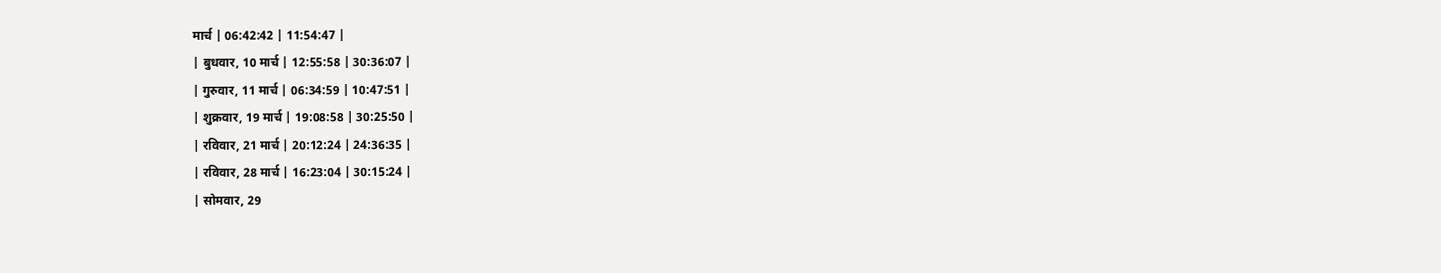मार्च | 06:42:42 | 11:54:47 |
| बुधवार, 10 मार्च | 12:55:58 | 30:36:07 |
| गुरुवार, 11 मार्च | 06:34:59 | 10:47:51 |
| शुक्रवार, 19 मार्च | 19:08:58 | 30:25:50 |
| रविवार, 21 मार्च | 20:12:24 | 24:36:35 |
| रविवार, 28 मार्च | 16:23:04 | 30:15:24 |
| सोमवार, 29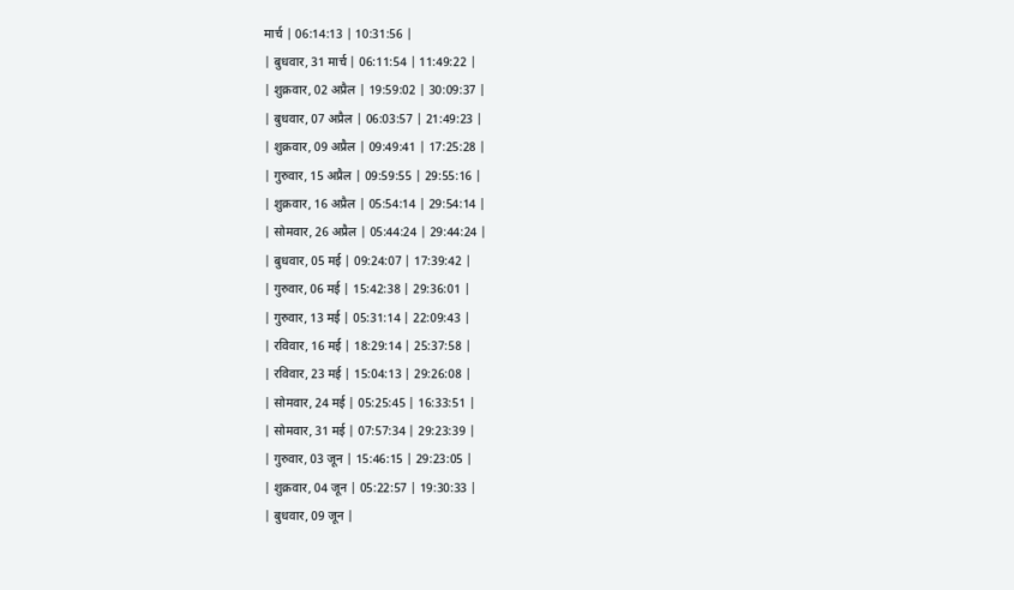मार्च | 06:14:13 | 10:31:56 |
| बुधवार, 31 मार्च | 06:11:54 | 11:49:22 |
| शुक्रवार, 02 अप्रैल | 19:59:02 | 30:09:37 |
| बुधवार, 07 अप्रैल | 06:03:57 | 21:49:23 |
| शुक्रवार, 09 अप्रैल | 09:49:41 | 17:25:28 |
| गुरुवार, 15 अप्रैल | 09:59:55 | 29:55:16 |
| शुक्रवार, 16 अप्रैल | 05:54:14 | 29:54:14 |
| सोमवार, 26 अप्रैल | 05:44:24 | 29:44:24 |
| बुधवार, 05 मई | 09:24:07 | 17:39:42 |
| गुरुवार, 06 मई | 15:42:38 | 29:36:01 |
| गुरुवार, 13 मई | 05:31:14 | 22:09:43 |
| रविवार, 16 मई | 18:29:14 | 25:37:58 |
| रविवार, 23 मई | 15:04:13 | 29:26:08 |
| सोमवार, 24 मई | 05:25:45 | 16:33:51 |
| सोमवार, 31 मई | 07:57:34 | 29:23:39 |
| गुरुवार, 03 जून | 15:46:15 | 29:23:05 |
| शुक्रवार, 04 जून | 05:22:57 | 19:30:33 |
| बुधवार, 09 जून |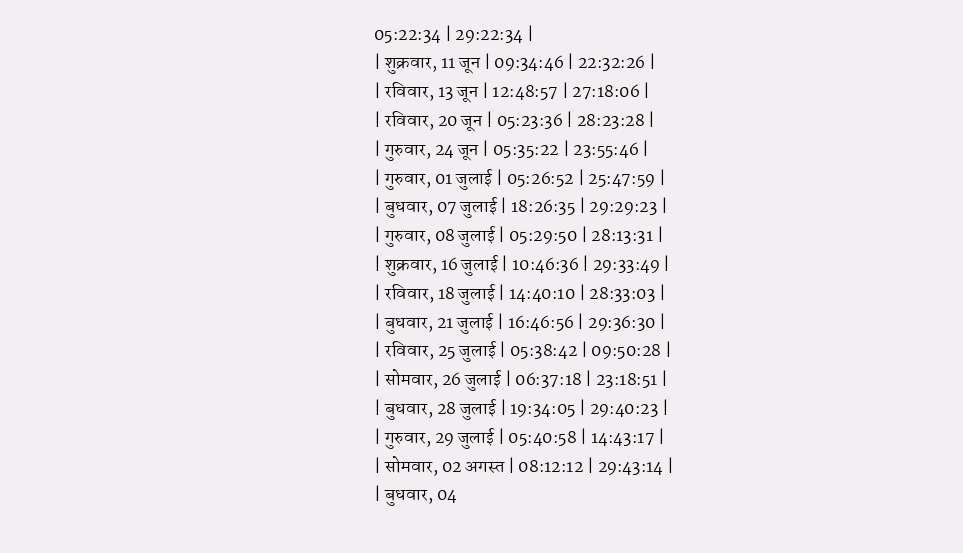05:22:34 | 29:22:34 |
| शुक्रवार, 11 जून | 09:34:46 | 22:32:26 |
| रविवार, 13 जून | 12:48:57 | 27:18:06 |
| रविवार, 20 जून | 05:23:36 | 28:23:28 |
| गुरुवार, 24 जून | 05:35:22 | 23:55:46 |
| गुरुवार, 01 जुलाई | 05:26:52 | 25:47:59 |
| बुधवार, 07 जुलाई | 18:26:35 | 29:29:23 |
| गुरुवार, 08 जुलाई | 05:29:50 | 28:13:31 |
| शुक्रवार, 16 जुलाई | 10:46:36 | 29:33:49 |
| रविवार, 18 जुलाई | 14:40:10 | 28:33:03 |
| बुधवार, 21 जुलाई | 16:46:56 | 29:36:30 |
| रविवार, 25 जुलाई | 05:38:42 | 09:50:28 |
| सोमवार, 26 जुलाई | 06:37:18 | 23:18:51 |
| बुधवार, 28 जुलाई | 19:34:05 | 29:40:23 |
| गुरुवार, 29 जुलाई | 05:40:58 | 14:43:17 |
| सोमवार, 02 अगस्त | 08:12:12 | 29:43:14 |
| बुधवार, 04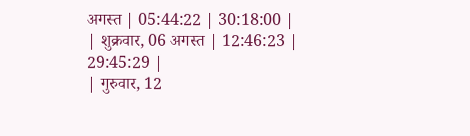अगस्त | 05:44:22 | 30:18:00 |
| शुक्रवार, 06 अगस्त | 12:46:23 | 29:45:29 |
| गुरुवार, 12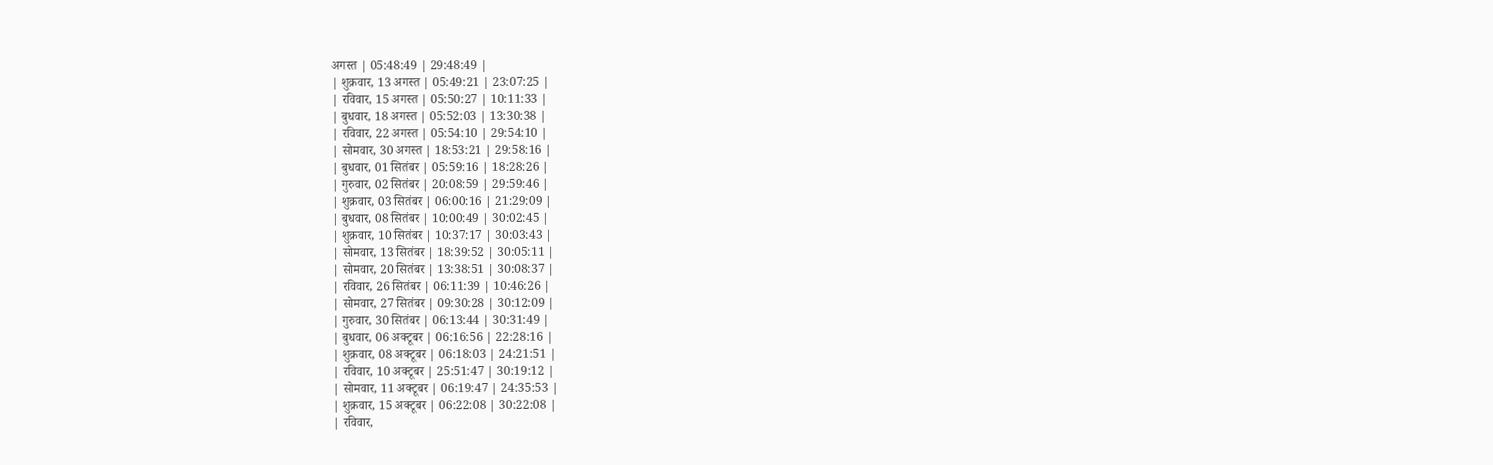अगस्त | 05:48:49 | 29:48:49 |
| शुक्रवार, 13 अगस्त | 05:49:21 | 23:07:25 |
| रविवार, 15 अगस्त | 05:50:27 | 10:11:33 |
| बुधवार, 18 अगस्त | 05:52:03 | 13:30:38 |
| रविवार, 22 अगस्त | 05:54:10 | 29:54:10 |
| सोमवार, 30 अगस्त | 18:53:21 | 29:58:16 |
| बुधवार, 01 सितंबर | 05:59:16 | 18:28:26 |
| गुरुवार, 02 सितंबर | 20:08:59 | 29:59:46 |
| शुक्रवार, 03 सितंबर | 06:00:16 | 21:29:09 |
| बुधवार, 08 सितंबर | 10:00:49 | 30:02:45 |
| शुक्रवार, 10 सितंबर | 10:37:17 | 30:03:43 |
| सोमवार, 13 सितंबर | 18:39:52 | 30:05:11 |
| सोमवार, 20 सितंबर | 13:38:51 | 30:08:37 |
| रविवार, 26 सितंबर | 06:11:39 | 10:46:26 |
| सोमवार, 27 सितंबर | 09:30:28 | 30:12:09 |
| गुरुवार, 30 सितंबर | 06:13:44 | 30:31:49 |
| बुधवार, 06 अक्टूबर | 06:16:56 | 22:28:16 |
| शुक्रवार, 08 अक्टूबर | 06:18:03 | 24:21:51 |
| रविवार, 10 अक्टूबर | 25:51:47 | 30:19:12 |
| सोमवार, 11 अक्टूबर | 06:19:47 | 24:35:53 |
| शुक्रवार, 15 अक्टूबर | 06:22:08 | 30:22:08 |
| रविवार,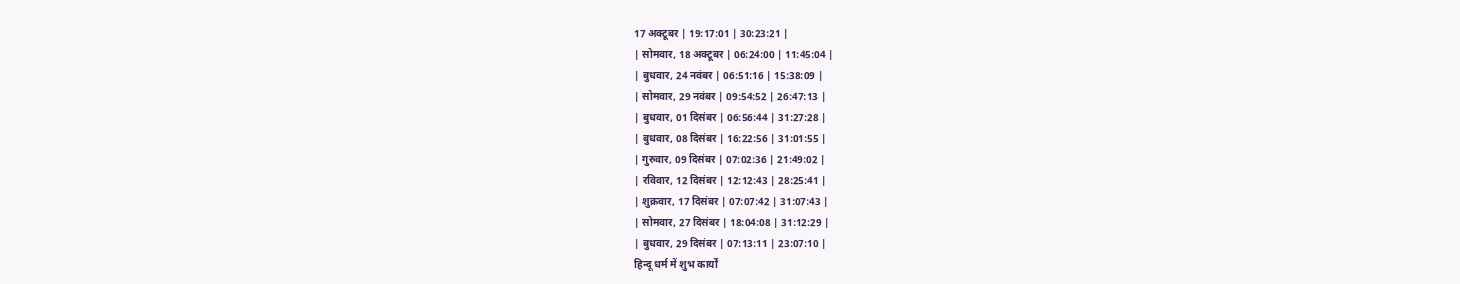17 अक्टूबर | 19:17:01 | 30:23:21 |
| सोमवार, 18 अक्टूबर | 06:24:00 | 11:45:04 |
| बुधवार, 24 नवंबर | 06:51:16 | 15:38:09 |
| सोमवार, 29 नवंबर | 09:54:52 | 26:47:13 |
| बुधवार, 01 दिसंबर | 06:56:44 | 31:27:28 |
| बुधवार, 08 दिसंबर | 16:22:56 | 31:01:55 |
| गुरुवार, 09 दिसंबर | 07:02:36 | 21:49:02 |
| रविवार, 12 दिसंबर | 12:12:43 | 28:25:41 |
| शुक्रवार, 17 दिसंबर | 07:07:42 | 31:07:43 |
| सोमवार, 27 दिसंबर | 18:04:08 | 31:12:29 |
| बुधवार, 29 दिसंबर | 07:13:11 | 23:07:10 |
हिन्दू धर्म में शुभ कार्यों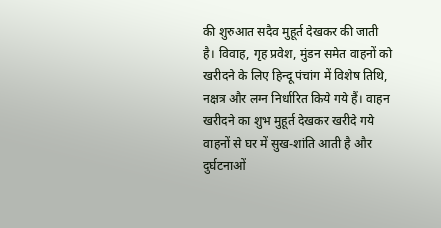की शुरुआत सदैव मुहूर्त देखकर की जाती है। विवाह, गृह प्रवेश, मुंडन समेत वाहनों को खरीदने के लिए हिन्दू पंचांग में विशेष तिथि, नक्षत्र और लग्न निर्धारित किये गये हैं। वाहन खरीदने का शुभ मुहूर्त देखकर खरीदे गये वाहनों से घर में सुख-शांति आती है और दुर्घटनाओं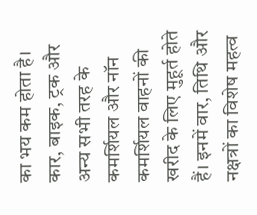का भय कम होता है। कार, बाइक, ट्रक और अन्य सभी तरह के कमर्शियल और नॉन कमर्शियल वाहनों की खरीद के लिए मुहूर्त होते हैं। इनमें वार, तिथि और नक्षत्रों का विशेष महत्व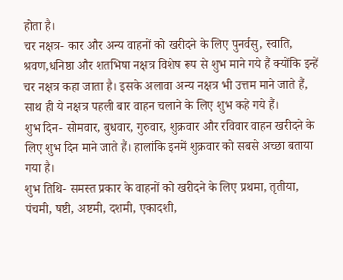होता है।
चर नक्षत्र- कार और अन्य वाहनों को खरीदने के लिए पुनर्वसु, स्वाति, श्रवण,धनिष्ठा और शतभिषा नक्षत्र विशेष रूप से शुभ माने गये हैं क्योंकि इन्हें चर नक्षत्र कहा जाता है। इसके अलावा अन्य नक्षत्र भी उत्तम माने जाते हैं, साथ ही ये नक्षत्र पहली बार वाहन चलाने के लिए शुभ कहे गये हैं।
शुभ दिन- सोमवार, बुधवार, गुरुवार, शुक्रवार और रविवार वाहन खरीदने के लिए शुभ दिन माने जाते हैं। हालांकि इनमें शुक्रवार को सबसे अच्छा बताया गया है।
शुभ तिथि- समस्त प्रकार के वाहनों को खरीदने के लिए प्रथमा, तृतीया, पंचमी, षष्टी, अष्टमी, दशमी, एकादशी,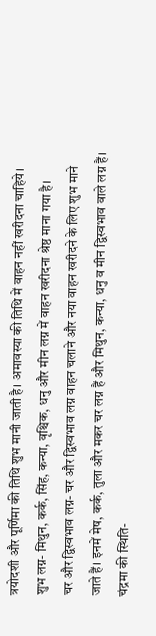त्रयोदशी और पूर्णिमा की तिथि शुभ मानी जाती है। अमावस्या की तिथि में वाहन नहीं खरीदना चाहिये।
शुभ लग्न- मिथुन, कर्क, सिंह, कन्या, वृश्चिक, धनु और मीन लग्न में वाहन खरीदना श्रेष्ठ माना गया है।
चर और द्विस्वभाव लग्न- चर और द्विस्वभाव लग्न वाहन चलाने और नया वाहन खरीदने के लिए शुभ माने जाते हैं। इनमें मेष, कर्क, तुला और मकर चर लग्न हैं और मिथुन, कन्या, धनु व मीन द्विस्वभाव वाले लग्न हैं।
चंद्रमा की स्थिति-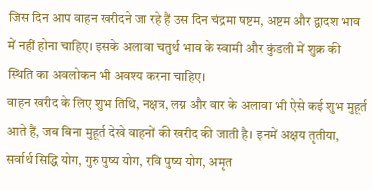जिस दिन आप वाहन खरीदने जा रहे हैं उस दिन चंद्रमा षष्टम, अष्टम और द्वादश भाव में नहीं होना चाहिए। इसके अलावा चतुर्थ भाव के स्वामी और कुंडली में शुक्र की स्थिति का अवलोकन भी अवश्य करना चाहिए।
वाहन खरीद के लिए शुभ तिथि, नक्षत्र, लग्न और वार के अलावा भी ऐसे कई शुभ मुहूर्त आते हैं, जब बिना मुहूर्त देखे वाहनों की खरीद की जाती है। इनमें अक्षय तृतीया, सर्वार्थ सिद्धि योग, गुरु पुष्य योग, रवि पुष्य योग, अमृत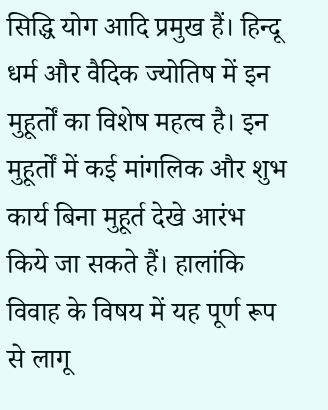सिद्धि योग आदि प्रमुख हैं। हिन्दू धर्म और वैदिक ज्योतिष में इन मुहूर्तों का विशेष महत्व है। इन मुहूर्तों में कई मांगलिक और शुभ कार्य बिना मुहूर्त देखे आरंभ किये जा सकते हैं। हालांकि विवाह के विषय में यह पूर्ण रूप से लागू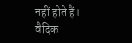नहीं होते हैं।
वैदिक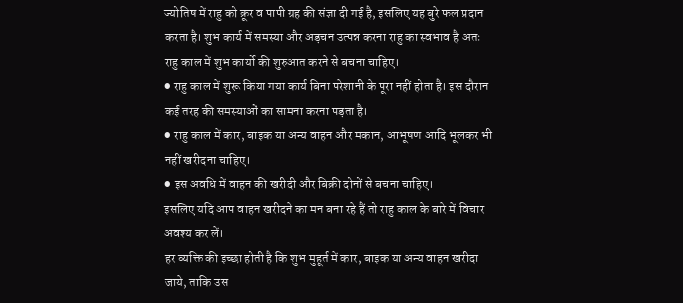ज्योतिष में राहु को क्रूर व पापी ग्रह की संज्ञा दी गई है, इसलिए यह बुरे फल प्रदान करता है। शुभ कार्य में समस्या और अड़चन उत्पन्न करना राहु का स्वभाव है अतः राहु काल में शुभ कार्यो की शुरुआत करने से बचना चाहिए।
● राहु काल में शुरू किया गया कार्य बिना परेशानी के पूरा नहीं होता है। इस दौरान कई तरह की समस्याओं का सामना करना पड़ता है।
● राहु काल में कार, बाइक या अन्य वाहन और मकान, आभूषण आदि भूलकर भी नहीं खरीदना चाहिए।
● इस अवधि में वाहन की खरीदी और बिक्री दोनों से बचना चाहिए।
इसलिए यदि आप वाहन खरीदने का मन बना रहे हैं तो राहु काल के बारे में विचार अवश्य कर लें।
हर व्यक्ति की इच्छा होती है कि शुभ मुहूर्त में कार, बाइक या अन्य वाहन खरीदा जाये, ताकि उस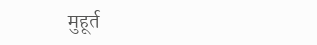मुहूर्त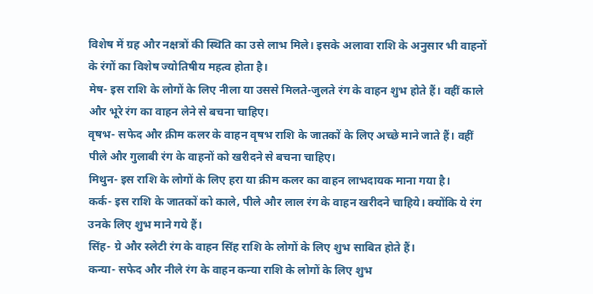विशेष में ग्रह और नक्षत्रों की स्थिति का उसे लाभ मिले। इसके अलावा राशि के अनुसार भी वाहनों के रंगों का विशेष ज्योतिषीय महत्व होता है।
मेष- इस राशि के लोगों के लिए नीला या उससे मिलते-जुलते रंग के वाहन शुभ होते हैं। वहीं काले और भूरे रंग का वाहन लेने से बचना चाहिए।
वृषभ- सफेद और क्रीम कलर के वाहन वृषभ राशि के जातकों के लिए अच्छे माने जाते हैं। वहीं पीले और गुलाबी रंग के वाहनों को खरीदने से बचना चाहिए।
मिथुन- इस राशि के लोगों के लिए हरा या क्रीम कलर का वाहन लाभदायक माना गया है।
कर्क- इस राशि के जातकों को काले, पीले और लाल रंग के वाहन खरीदने चाहिये। क्योंकि ये रंग उनके लिए शुभ माने गये हैं।
सिंह- ग्रे और स्लेटी रंग के वाहन सिंह राशि के लोगों के लिए शुभ साबित होते हैं।
कन्या- सफेद और नीले रंग के वाहन कन्या राशि के लोगों के लिए शुभ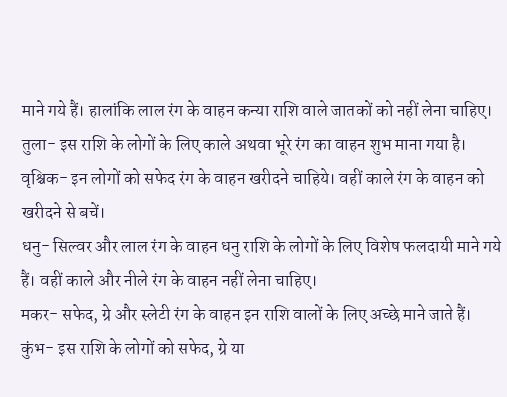माने गये हैं। हालांकि लाल रंग के वाहन कन्या राशि वाले जातकों को नहीं लेना चाहिए।
तुला- इस राशि के लोगों के लिए काले अथवा भूरे रंग का वाहन शुभ माना गया है।
वृश्चिक- इन लोगों को सफेद रंग के वाहन खरीदने चाहिये। वहीं काले रंग के वाहन को खरीदने से बचें।
धनु- सिल्वर और लाल रंग के वाहन धनु राशि के लोगों के लिए विशेष फलदायी माने गये हैं। वहीं काले और नीले रंग के वाहन नहीं लेना चाहिए।
मकर- सफेद, ग्रे और स्लेटी रंग के वाहन इन राशि वालों के लिए अच्छे माने जाते हैं।
कुंभ- इस राशि के लोगों को सफेद, ग्रे या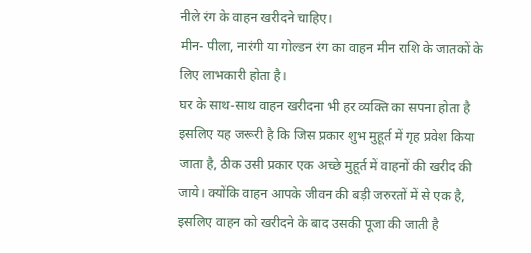नीले रंग के वाहन खरीदने चाहिए।
मीन- पीला, नारंगी या गोल्डन रंग का वाहन मीन राशि के जातकों के लिए लाभकारी होता है।
घर के साथ-साथ वाहन खरीदना भी हर व्यक्ति का सपना होता है इसलिए यह जरूरी है कि जिस प्रकार शुभ मुहूर्त में गृह प्रवेश किया जाता है, ठीक उसी प्रकार एक अच्छे मुहूर्त में वाहनों की खरीद की जाये। क्योंकि वाहन आपके जीवन की बड़ी जरुरतों में से एक है, इसलिए वाहन को खरीदने के बाद उसकी पूजा की जाती है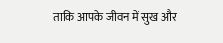ताकि आपके जीवन में सुख और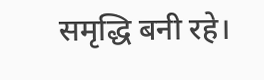समृद्धि बनी रहे।